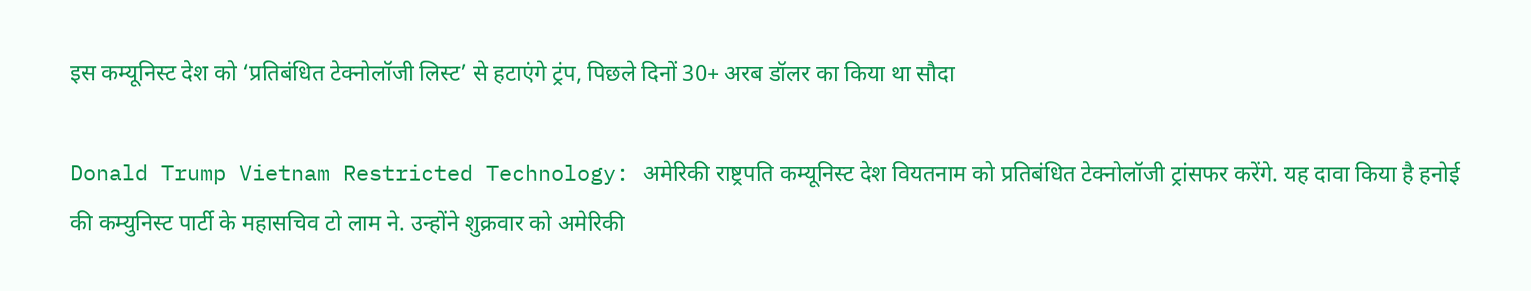इस कम्यूनिस्ट देश को ‘प्रतिबंधित टेक्नोलॉजी लिस्ट’ से हटाएंगे ट्रंप, पिछले दिनों 30+ अरब डॉलर का किया था सौदा

Donald Trump Vietnam Restricted Technology: अमेरिकी राष्ट्रपति कम्यूनिस्ट देश वियतनाम को प्रतिबंधित टेक्नोलॉजी ट्रांसफर करेंगे. यह दावा किया है हनोई की कम्युनिस्ट पार्टी के महासचिव टो लाम ने. उन्होंने शुक्रवार को अमेरिकी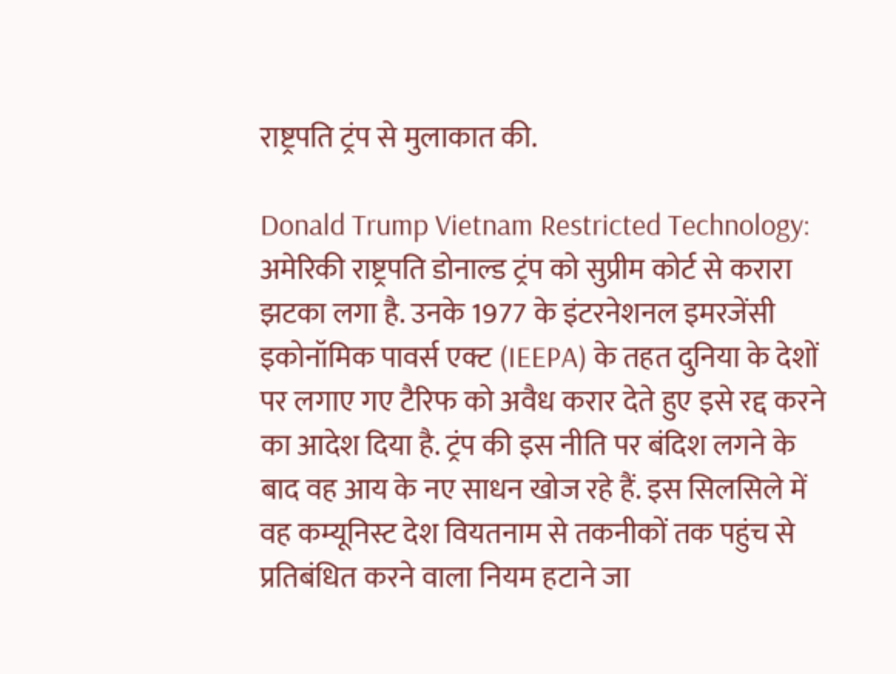राष्ट्रपति ट्रंप से मुलाकात की.

Donald Trump Vietnam Restricted Technology: अमेरिकी राष्ट्रपति डोनाल्ड ट्रंप को सुप्रीम कोर्ट से करारा झटका लगा है. उनके 1977 के इंटरनेशनल इमरजेंसी इकोनॉमिक पावर्स एक्ट (IEEPA) के तहत दुनिया के देशों पर लगाए गए टैरिफ को अवैध करार देते हुए इसे रद्द करने का आदेश दिया है. ट्रंप की इस नीति पर बंदिश लगने के बाद वह आय के नए साधन खोज रहे हैं. इस सिलसिले में वह कम्यूनिस्ट देश वियतनाम से तकनीकों तक पहुंच से प्रतिबंधित करने वाला नियम हटाने जा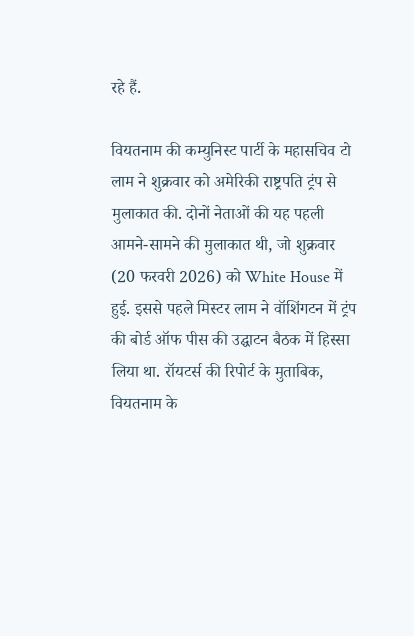रहे हैं.

वियतनाम की कम्युनिस्ट पार्टी के महासचिव टो लाम ने शुक्रवार को अमेरिकी राष्ट्रपति ट्रंप से मुलाकात की. दोनों नेताओं की यह पहली आमने-सामने की मुलाकात थी, जो शुक्रवार (20 फरवरी 2026) को White House में हुई. इससे पहले मिस्टर लाम ने वॉशिंगटन में ट्रंप की बोर्ड ऑफ पीस की उद्घाटन बैठक में हिस्सा लिया था. रॉयटर्स की रिपोर्ट के मुताबिक, वियतनाम के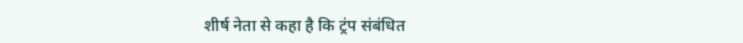शीर्ष नेता से कहा है कि ट्रंप संबंधित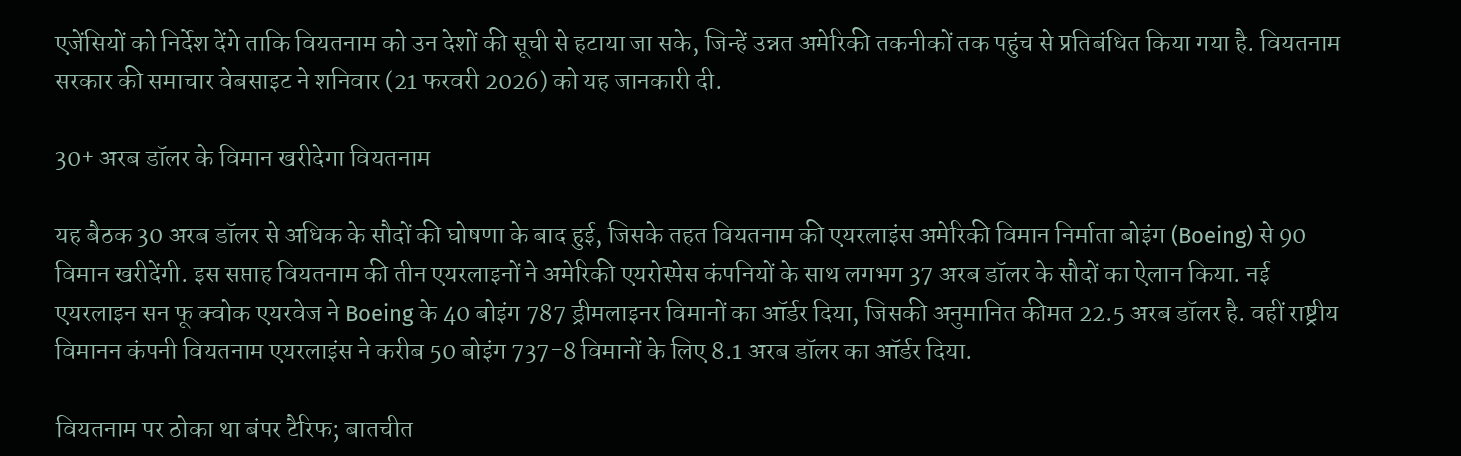एजेंसियों को निर्देश देंगे ताकि वियतनाम को उन देशों की सूची से हटाया जा सके, जिन्हें उन्नत अमेरिकी तकनीकों तक पहुंच से प्रतिबंधित किया गया है. वियतनाम सरकार की समाचार वेबसाइट ने शनिवार (21 फरवरी 2026) को यह जानकारी दी.

30+ अरब डॉलर के विमान खरीदेगा वियतनाम

यह बैठक 30 अरब डॉलर से अधिक के सौदों की घोषणा के बाद हुई, जिसके तहत वियतनाम की एयरलाइंस अमेरिकी विमान निर्माता बोइंग (Boeing) से 90 विमान खरीदेंगी. इस सप्ताह वियतनाम की तीन एयरलाइनों ने अमेरिकी एयरोस्पेस कंपनियों के साथ लगभग 37 अरब डॉलर के सौदों का ऐलान किया. नई एयरलाइन सन फू क्वोक एयरवेज ने Boeing के 40 बोइंग 787 ड्रीमलाइनर विमानों का ऑर्डर दिया, जिसकी अनुमानित कीमत 22.5 अरब डॉलर है. वहीं राष्ट्रीय विमानन कंपनी वियतनाम एयरलाइंस ने करीब 50 बोइंग 737-8 विमानों के लिए 8.1 अरब डॉलर का ऑर्डर दिया.

वियतनाम पर ठोका था बंपर टैरिफ; बातचीत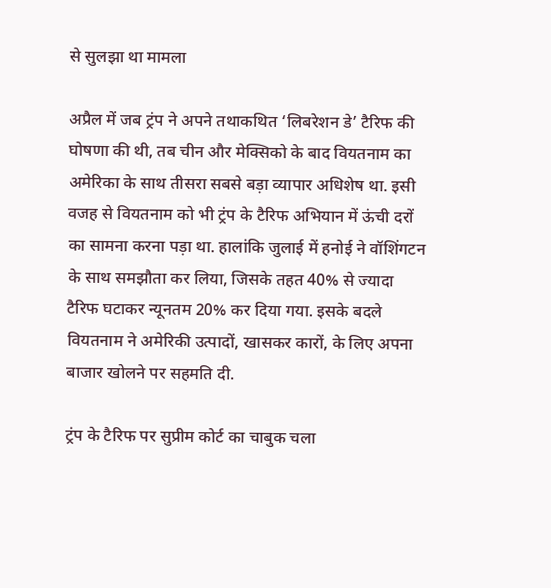से सुलझा था मामला

अप्रैल में जब ट्रंप ने अपने तथाकथित ‘लिबरेशन डे’ टैरिफ की घोषणा की थी, तब चीन और मेक्सिको के बाद वियतनाम का अमेरिका के साथ तीसरा सबसे बड़ा व्यापार अधिशेष था. इसी वजह से वियतनाम को भी ट्रंप के टैरिफ अभियान में ऊंची दरों का सामना करना पड़ा था. हालांकि जुलाई में हनोई ने वॉशिंगटन के साथ समझौता कर लिया, जिसके तहत 40% से ज्यादा टैरिफ घटाकर न्यूनतम 20% कर दिया गया. इसके बदले वियतनाम ने अमेरिकी उत्पादों, खासकर कारों, के लिए अपना बाजार खोलने पर सहमति दी.

ट्रंप के टैरिफ पर सुप्रीम कोर्ट का चाबुक चला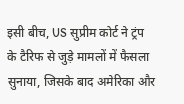इसी बीच, US सुप्रीम कोर्ट ने ट्रंप के टैरिफ से जुड़े मामलों में फैसला सुनाया, जिसके बाद अमेरिका और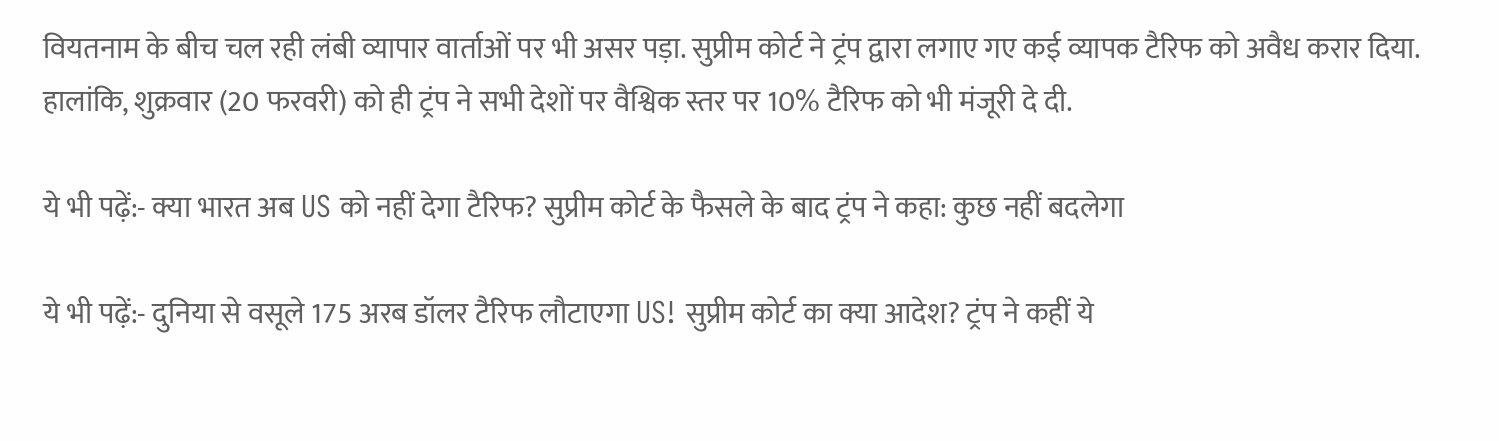वियतनाम के बीच चल रही लंबी व्यापार वार्ताओं पर भी असर पड़ा. सुप्रीम कोर्ट ने ट्रंप द्वारा लगाए गए कई व्यापक टैरिफ को अवैध करार दिया. हालांकि, शुक्रवार (20 फरवरी) को ही ट्रंप ने सभी देशों पर वैश्विक स्तर पर 10% टैरिफ को भी मंजूरी दे दी.

ये भी पढ़ें:- क्या भारत अब US को नहीं देगा टैरिफ? सुप्रीम कोर्ट के फैसले के बाद ट्रंप ने कहा: कुछ नहीं बदलेगा

ये भी पढ़ें:- दुनिया से वसूले 175 अरब डॉलर टैरिफ लौटाएगा US! सुप्रीम कोर्ट का क्या आदेश? ट्रंप ने कहीं ये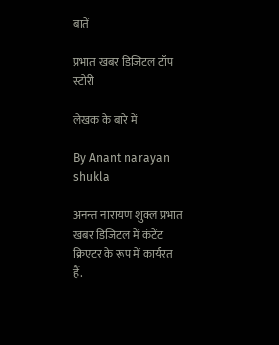बातें

प्रभात खबर डिजिटल टॉप स्टोरी

लेखक के बारे में

By Anant narayan shukla

अनन्त नारायण शुक्ल प्रभात खबर डिजिटल में कंटेंट क्रिएटर के रूप में कार्यरत हैं.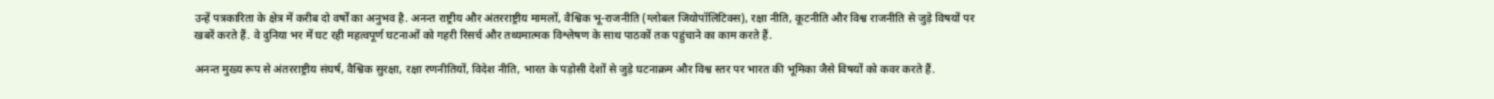उन्हें पत्रकारिता के क्षेत्र में करीब दो वर्षों का अनुभव है. अनन्त राष्ट्रीय और अंतरराष्ट्रीय मामलों, वैश्विक भू-राजनीति (ग्लोबल जियोपॉलिटिक्स), रक्षा नीति, कूटनीति और विश्व राजनीति से जुड़े विषयों पर खबरें करते हैं. वे दुनिया भर में घट रही महत्वपूर्ण घटनाओं को गहरी रिसर्च और तथ्यमात्मक विश्लेषण के साथ पाठकों तक पहुंचाने का काम करते हैं.

अनन्त मुख्य रूप से अंतरराष्ट्रीय संघर्ष, वैश्विक सुरक्षा, रक्षा रणनीतियों, विदेश नीति, भारत के पड़ोसी देशों से जुड़े घटनाक्रम और विश्व स्तर पर भारत की भूमिका जैसे विषयों को कवर करते हैं.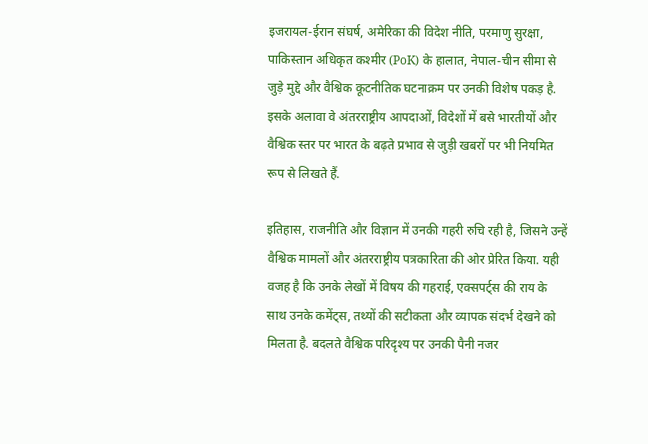इजरायल-ईरान संघर्ष, अमेरिका की विदेश नीति, परमाणु सुरक्षा, पाकिस्तान अधिकृत कश्मीर (PoK) के हालात, नेपाल-चीन सीमा से जुड़े मुद्दे और वैश्विक कूटनीतिक घटनाक्रम पर उनकी विशेष पकड़ है. इसके अलावा वे अंतरराष्ट्रीय आपदाओं, विदेशों में बसे भारतीयों और वैश्विक स्तर पर भारत के बढ़ते प्रभाव से जुड़ी खबरों पर भी नियमित रूप से लिखते हैं.

इतिहास, राजनीति और विज्ञान में उनकी गहरी रुचि रही है, जिसने उन्हें वैश्विक मामलों और अंतरराष्ट्रीय पत्रकारिता की ओर प्रेरित किया. यही वजह है कि उनके लेखों में विषय की गहराई, एक्सपर्ट्स की राय के साथ उनके कमेंट्स, तथ्यों की सटीकता और व्यापक संदर्भ देखने को मिलता है. बदलते वैश्विक परिदृश्य पर उनकी पैनी नजर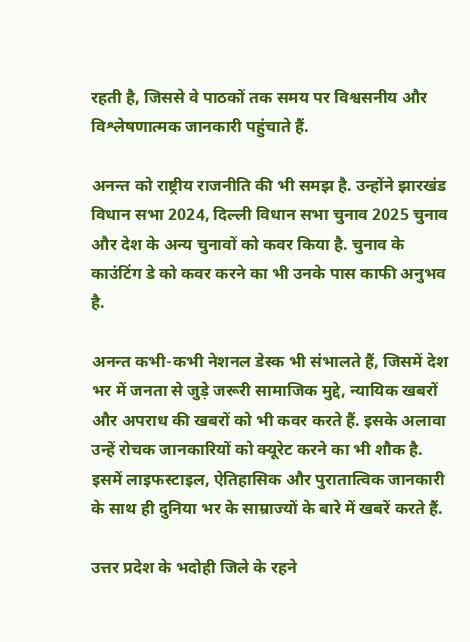रहती है, जिससे वे पाठकों तक समय पर विश्वसनीय और विश्लेषणात्मक जानकारी पहुंचाते हैं.

अनन्त को राष्ट्रीय राजनीति की भी समझ है. उन्होंने झारखंड विधान सभा 2024, दिल्ली विधान सभा चुनाव 2025 चुनाव और देश के अन्य चुनावों को कवर किया है. चुनाव के काउंटिंग डे को कवर करने का भी उनके पास काफी अनुभव है.

अनन्त कभी-कभी नेशनल डेस्क भी संभालते हैं, जिसमें देश भर में जनता से जुड़े जरूरी सामाजिक मुद्दे, न्यायिक खबरों और अपराध की खबरों को भी कवर करते हैं. इसके अलावा उन्हें रोचक जानकारियों को क्यूरेट करने का भी शौक है. इसमें लाइफस्टाइल, ऐतिहासिक और पुरातात्विक जानकारी के साथ ही दुनिया भर के साम्राज्यों के बारे में खबरें करते हैं.

उत्तर प्रदेश के भदोही जिले के रहने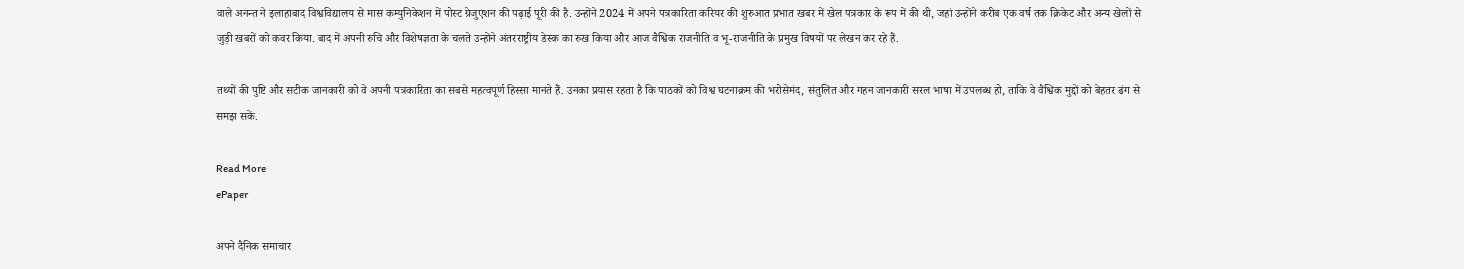वाले अनन्त ने इलाहाबाद विश्वविद्यालय से मास कम्युनिकेशन में पोस्ट ग्रेजुएशन की पढ़ाई पूरी की है. उन्होंने 2024 में अपने पत्रकारिता करियर की शुरुआत प्रभात खबर में खेल पत्रकार के रूप में की थी, जहां उन्होंने करीब एक वर्ष तक क्रिकेट और अन्य खेलों से जुड़ी खबरों को कवर किया. बाद में अपनी रुचि और विशेषज्ञता के चलते उन्होंने अंतरराष्ट्रीय डेस्क का रुख किया और आज वैश्विक राजनीति व भू-राजनीति के प्रमुख विषयों पर लेखन कर रहे हैं.

तथ्यों की पुष्टि और सटीक जानकारी को वे अपनी पत्रकारिता का सबसे महत्वपूर्ण हिस्सा मानते हैं. उनका प्रयास रहता है कि पाठकों को विश्व घटनाक्रम की भरोसेमंद, संतुलित और गहन जानकारी सरल भाषा में उपलब्ध हो, ताकि वे वैश्विक मुद्दों को बेहतर ढंग से समझ सकें.

Read More
ePaper

अपने दैनिक समाचार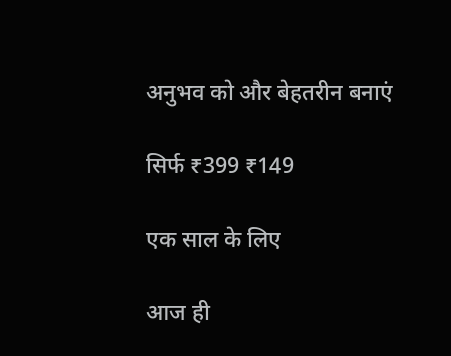अनुभव को और बेहतरीन बनाएं

सिर्फ ₹399 ₹149

एक साल के लिए

आज ही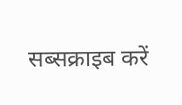सब्सक्राइब करें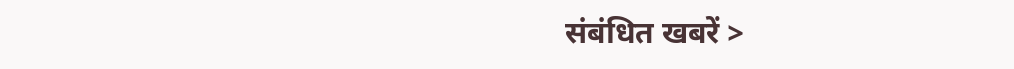संबंधित खबरें >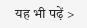यह भी पढ़ें >